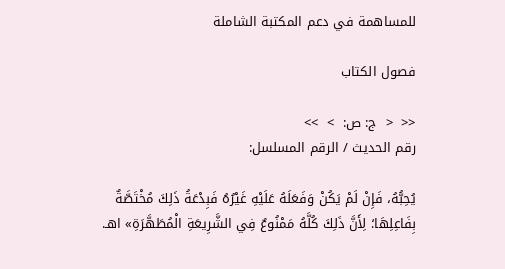للمساهمة في دعم المكتبة الشاملة

فصول الكتاب

<<  <  ج: ص:  >  >>
رقم الحديث / الرقم المسلسل:

يُحِبُّهُ، فَإِنْ لَمْ يَكُنْ وَفَعَلَهُ عَلَيْهِ غَيْرُهُ فَبِدْعَةُ ذَلِكَ مُخْتَصَّةٌ بِفَاعِلِهَا؛ لِأَنَّ ذَلِكَ كُلَّهُ مَمْنُوعٌ فِي الشَّرِيعَةِ الْمُطَهَّرَةِ» اهـ.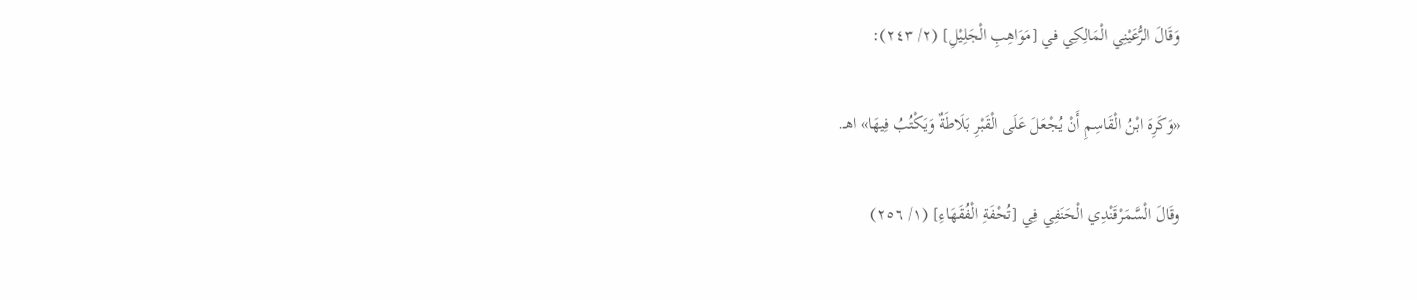وَقَالَ الرُّعَيْنِي الْمَالِكِي في [مَوَاهِبِ الْجَلِيْلِ] (٢/ ٢٤٣):

«وَكَرِهَ ابْنُ الْقَاسِمِ أَنْ يُجْعَلَ عَلَى الْقَبْرِ بَلَاطَةٌ وَيَكْتُبُ فِيهَا» اهـ.

وقَالَ الْسَّمَرْقَنْدِي الْحَنَفِي فِي [تُحْفَةِ الْفُقَهَاءِ] (١/ ٢٥٦)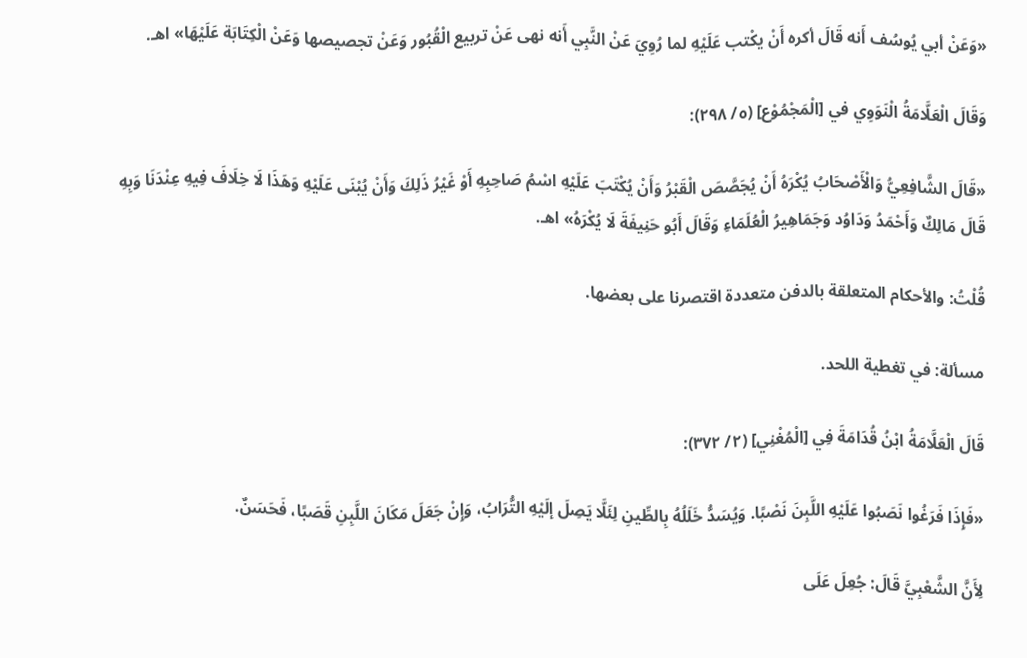«وَعَنْ أبي يُوسُف أَنه قَالَ أكره أَنْ يكْتب عَلَيْهِ لما رُوِيَ عَنْ النَّبِي أَنه نهى عَنْ تربيع الْقُبُور وَعَنْ تجصيصها وَعَنْ الْكِتَابَة عَلَيْهَا» اهـ.

وَقَالَ الْعَلَّامَةُ الْنَوَوِي في [الْمَجْمُوْع] (٥/ ٢٩٨):

«قَالَ الشَّافِعِيُّ وَالْأَصْحَابُ يُكْرَهُ أَنْ يُجَصَّصَ الْقَبْرُ وَأَنْ يُكْتَبَ عَلَيْهِ اسْمُ صَاحِبِهِ أَوْ غَيْرُ ذَلِكَ وَأَنْ يُبْنَى عَلَيْهِ وَهَذَا لَا خِلَافَ فِيهِ عِنْدَنَا وَبِهِ قَالَ مَالِكٌ وَأَحْمَدُ وَدَاوُد وَجَمَاهِيرُ الْعُلَمَاءِ وَقَالَ أَبُو حَنِيفَةَ لَا يُكْرَهُ» اهـ.

قُلْتُ: والأحكام المتعلقة بالدفن متعددة اقتصرنا على بعضها.

مسألة: في تغطية اللحد.

قَالَ الْعَلَّامَةُ ابْنُ قُدَامَةَ فِي [الْمُغْنِي] (٢/ ٣٧٢):

«فَإِذَا فَرَغُوا نَصَبُوا عَلَيْهِ اللَّبِنَ نَصْبًا. وَيُسَدُّ خَلَلُهُ بِالطِّينِ لِئَلَّا يَصِلَ إلَيْهِ التُّرَابُ، وَإِنْ جَعَلَ مَكَانَ اللَّبِنِ قَصَبًا، فَحَسَنٌ.

لِأَنَّ الشَّعْبِيَّ قَالَ: جُعِلَ عَلَى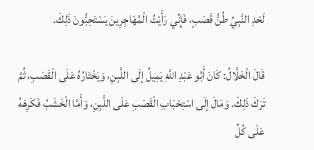لَحْدِ النَّبِيِّ طُنُّ قَصَبٍ، فَإِنِّي رَأَيْتُ الْمُهَاجِرِينَ يَسْتَحِبُّونَ ذَلِكَ.

قَالَ الْخَلَّالُ: كَانَ أَبُو عَبْدِ اللَّهِ يَمِيلُ إلَى اللَّبِنِ، وَيَخْتَارُهُ عَلَى الْقَصَبِ، ثُمَّ تَرَكَ ذَلِكَ. وَمَالَ إلَى اسْتِحْبَابِ الْقَصَبِ عَلَى اللَّبِنِ، وَأَمَّا الْخَشَبُ فَكَرِهَهُ عَلَى كُلِّ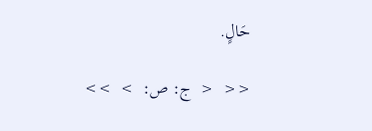حَالٍ.

<<  <  ج: ص:  >  >>